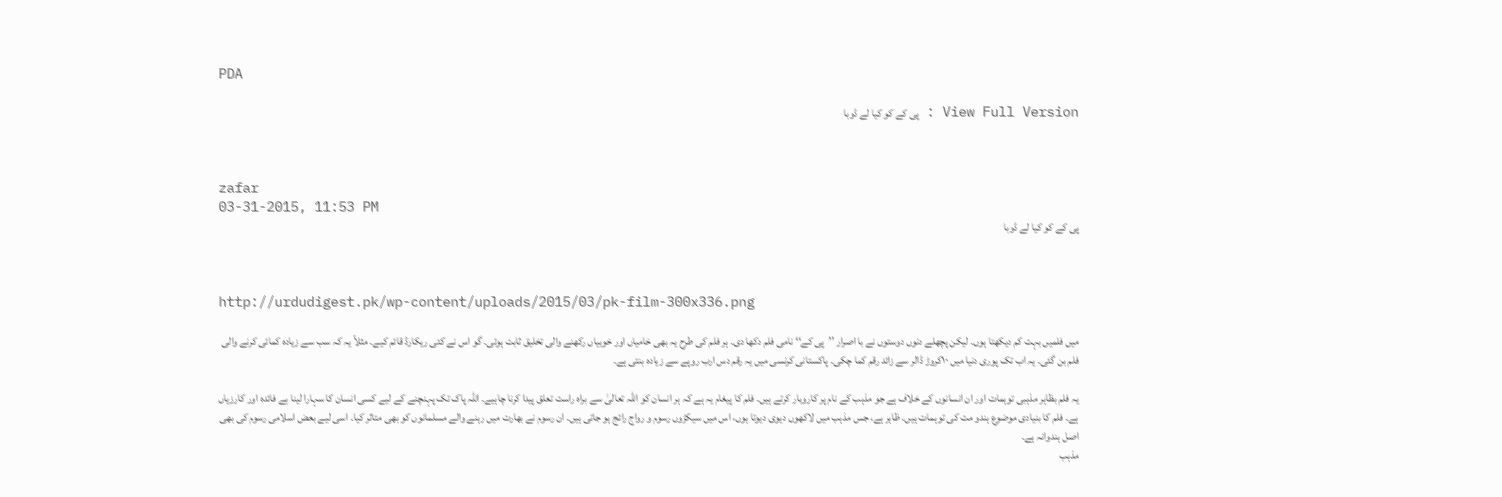PDA

View Full Version : پی کے کو کیا لے ڈوبا



zafar
03-31-2015, 11:53 PM
پی کے کو کیا لے ڈوبا



http://urdudigest.pk/wp-content/uploads/2015/03/pk-film-300x336.png

میں فلمیں بہت کم دیکھتا ہوں۔ لیکن پچھلے دنوں دوستوں نے با اصرار ’’پی کے‘‘ نامی فلم دکھا دی۔ ہر فلم کی طرح یہ بھی خامیاں اور خوبیاں رکھنے والی تخلیق ثابت ہوئی۔ گو اس نے کئی ریکارڈ قائم کیے۔ مثلاً یہ کہ سب سے زیادہ کمائی کرنے والی فلم بن گئی۔ یہ اب تک پوری دنیا میں ۱۰کروڑ ڈالر سے زائد رقم کما چکی۔ پاکستانی کرنسی میں یہ رقم دس ارب روپے سے زیادہ بنتی ہے۔

یہ فلم بظاہر مذہبی توہمات اور ان انسانوں کے خلاف ہے جو مذہب کے نام پر کاروبار کرتے ہیں۔ فلم کا پیغام یہ ہے کہ ہر انسان کو اللہ تعالیٰ سے براہ راست تعلق پیدا کرنا چاہیے۔ اللہ پاک تک پہنچنے کے لیے کسی انسان کا سہارا لینا بے فائدہ اور کارزیاں ہے۔ فلم کا بنیادی موضوع ہندو مت کی توہمات ہیں۔ ظاہر ہے، جس مذہب میں لاکھوں دیوی دیوتا ہوں، اس میں سیکڑوں رسوم و رواج رائج ہو جاتی ہیں۔ ان رسوم نے بھارت میں رہنے والے مسلمانوں کو بھی متاثر کیا۔ اسی لیے بعض اسلامی رسوم کی بھی اصل ہندوانہ ہے۔
مذہب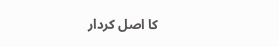کا اصل کردار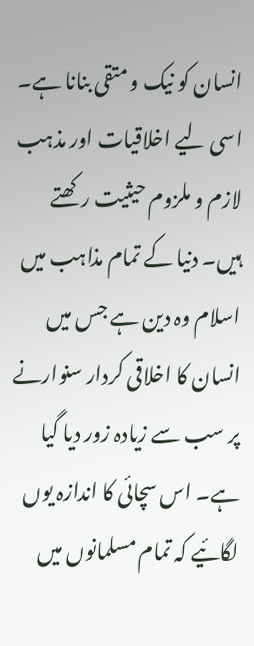انسان کو نیک و متقی بنانا ہے۔ اسی لیے اخلاقیات اور مذہب لازم و ملزوم حیثیت رکھتے ہیں۔ دنیا کے تمام مذاہب میں اسلام وہ دین ہے جس میں انسان کا اخلاقی کردار سنوارنے پر سب سے زیادہ زور دیا گیا ہے۔ اس سچائی کا اندازہ یوں لگائیے کہ تمام مسلمانوں میں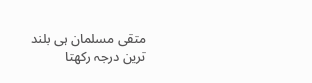متقی مسلمان ہی بلند ترین درجہ رکھتا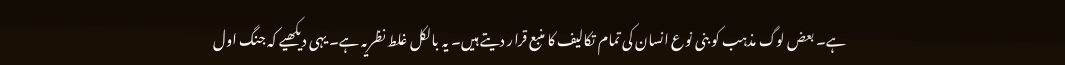ہے۔ بعض لوگ مذہب کو بنی نوع انسان کی تمام تکالیف کا منبع قرار دیتے ہیں۔ یہ بالکل غلط نظریہ ہے۔ یہی دیکھیے کہ جنگ اول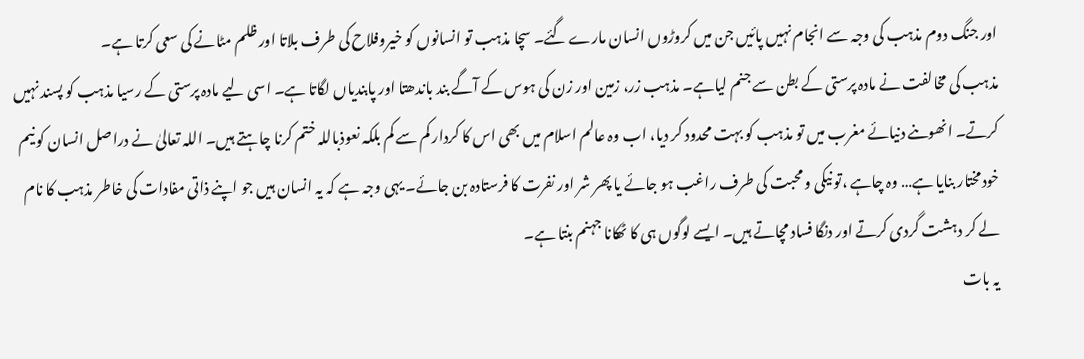اور جنگ دوم مذہب کی وجہ سے انجام نہیں پائیں جن میں کروڑوں انسان مارے گئے۔ سچا مذہب تو انسانوں کو خیروفلاح کی طرف بلاتا اور ظلم مٹانے کی سعی کرتا ہے۔
مذہب کی مخالفت نے مادہ پرستی کے بطن سے جنم لیاہے۔ مذہب زر، زمین اور زن کی ہوس کے آگے بند باندھتا اور پابندیاں لگاتا ہے۔ اسی لیے مادہ پرستی کے رسیا مذہب کو پسند نہیں کرتے۔ انھوںنے دنیائے مغرب میں تو مذہب کو بہت محدود کر دیا، اب وہ عالم اسلام میں بھی اس کا کردار کم سے کم بلکہ نعوذباللہ ختم کرنا چاہتے ہیں۔ اللہ تعالیٰ نے دراصل انسان کو نیم خودمختار بنایا ہے… وہ چاہے ،تو نیکی و محبت کی طرف راغب ہو جائے یا پھر شر اور نفرت کا فرستادہ بن جائے۔ یہی وجہ ہے کہ یہ انسان ہیں جو اپنے ذاتی مفادات کی خاطر مذہب کا نام لے کر دہشت گردی کرتے اور دنگا فساد مچاتے ہیں۔ ایسے لوگوں ہی کا ٹھکانا جہنم بنتا ہے۔
یہ بات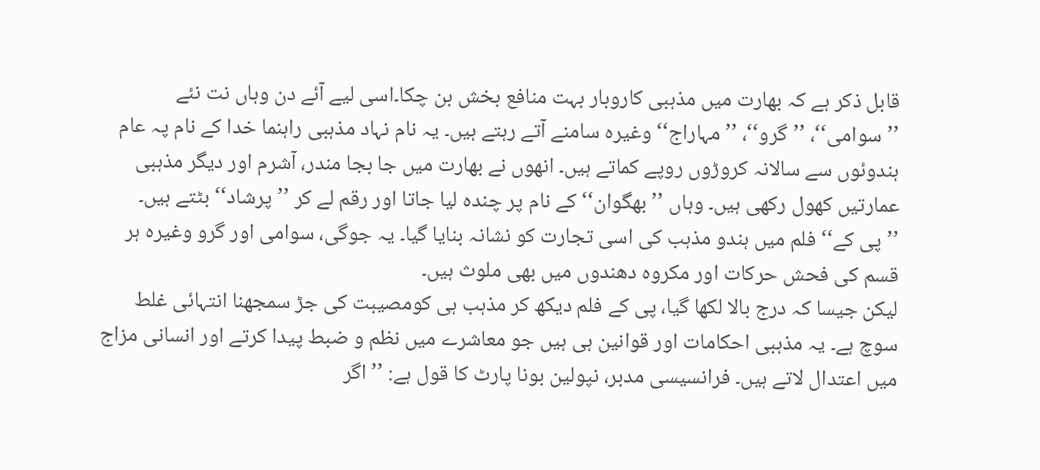قابل ذکر ہے کہ بھارت میں مذہبی کاروبار بہت منافع بخش بن چکا۔اسی لیے آئے دن وہاں نت نئے ’’سوامی‘‘، ’’گرو‘‘، ’’مہاراج‘‘ وغیرہ سامنے آتے رہتے ہیں۔ یہ نام نہاد مذہبی راہنما خدا کے نام پہ عام ہندوئوں سے سالانہ کروڑوں روپے کماتے ہیں۔ انھوں نے بھارت میں جا بجا مندر، آشرم اور دیگر مذہبی عمارتیں کھول رکھی ہیں۔ وہاں ’’بھگوان‘‘ کے نام پر چندہ لیا جاتا اور رقم لے کر ’’پرشاد‘‘ بٹتے ہیں۔ ’’پی کے‘‘ فلم میں ہندو مذہب کی اسی تجارت کو نشانہ بنایا گیا۔ یہ جوگی، سوامی اور گرو وغیرہ ہر قسم کی فحش حرکات اور مکروہ دھندوں میں بھی ملوث ہیں۔
لیکن جیسا کہ درج بالا لکھا گیا، پی کے فلم دیکھ کر مذہب ہی کومصیبت کی جڑ سمجھنا انتہائی غلط سوچ ہے۔ یہ مذہبی احکامات اور قوانین ہی ہیں جو معاشرے میں نظم و ضبط پیدا کرتے اور انسانی مزاج میں اعتدال لاتے ہیں۔ فرانسیسی مدبر، نپولین بونا پارٹ کا قول ہے: ’’اگر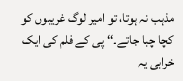مذہب نہ ہوتا، تو امیر لوگ غریبوں کو کچا چبا جاتے۔‘‘ پی کے فلم کی ایک خرابی یہ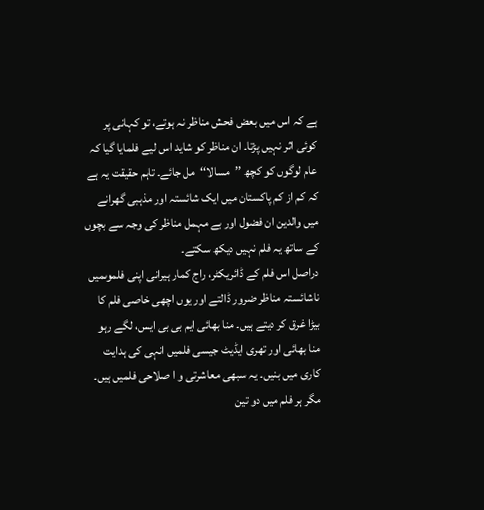ہے کہ اس میں بعض فحش مناظر نہ ہوتے، تو کہانی پر کوئی اثر نہیں پڑتا۔ ان مناظر کو شاید اس لیے فلمایا گیا کہ عام لوگوں کو کچھ ’’مسالا‘‘مل جائے۔ تاہم حقیقت یہ ہے کہ کم از کم پاکستان میں ایک شائستہ اور مذہبی گھرانے میں والدین ان فضول اور بے مہمل مناظر کی وجہ سے بچوں کے ساتھ یہ فلم نہیں دیکھ سکتے۔
دراصل اس فلم کے ڈائریکٹر، راج کمار ہیرانی اپنی فلموںمیں ناشائستہ مناظر ضرور ڈالتے اور یوں اچھی خاصی فلم کا بیڑا غرق کر دیتے ہیں۔ منا بھائی ایم بی بی ایس، لگے رہو منا بھائی اور تھری ایڈیٹ جیسی فلمیں انہی کی ہدایت کاری میں بنیں۔ یہ سبھی معاشرتی و ا صلاحی فلمیں ہیں۔ مگر ہر فلم میں دو تین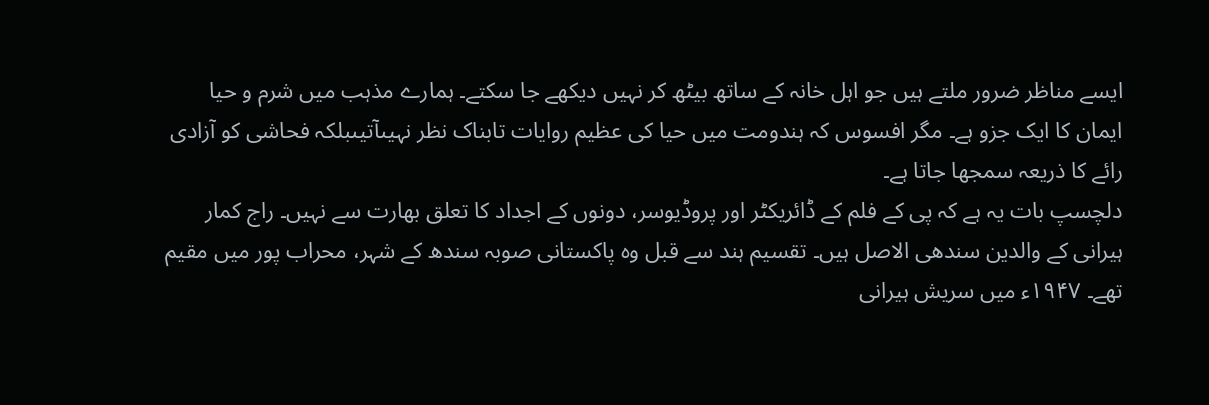ایسے مناظر ضرور ملتے ہیں جو اہل خانہ کے ساتھ بیٹھ کر نہیں دیکھے جا سکتے۔ ہمارے مذہب میں شرم و حیا ایمان کا ایک جزو ہے۔ مگر افسوس کہ ہندومت میں حیا کی عظیم روایات تابناک نظر نہیںآتیںبلکہ فحاشی کو آزادی رائے کا ذریعہ سمجھا جاتا ہے۔
دلچسپ بات یہ ہے کہ پی کے فلم کے ڈائریکٹر اور پروڈیوسر، دونوں کے اجداد کا تعلق بھارت سے نہیں۔ راج کمار ہیرانی کے والدین سندھی الاصل ہیں۔ تقسیم ہند سے قبل وہ پاکستانی صوبہ سندھ کے شہر، محراب پور میں مقیم تھے۔ ۱۹۴۷ء میں سریش ہیرانی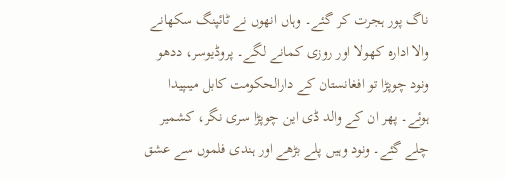ناگ پور ہجرت کر گئے۔ وہاں انھوں نے ٹائپنگ سکھانے والا ادارہ کھولا اور روزی کمانے لگے۔ پروڈیوسر، ددھو ونود چوپڑا تو افغانستان کے دارالحکومت کابل میںپیدا ہوئے۔ پھر ان کے والد ڈی این چوپڑا سری نگر، کشمیر چلے گئے۔ ونود وہیں پلے بڑھے اور ہندی فلموں سے عشق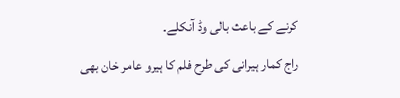کرنے کے باعث بالی وڈ آنکلے۔
راج کمار ہیرانی کی طرح فلم کا ہیرو عامر خان بھی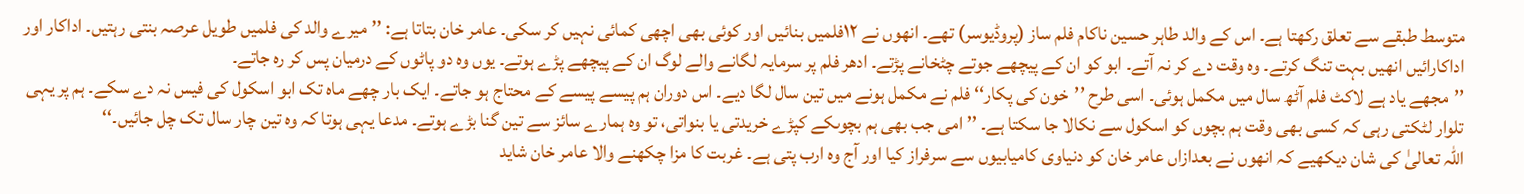متوسط طبقے سے تعلق رکھتا ہے۔ اس کے والد طاہر حسین ناکام فلم ساز (پروڈیوسر) تھے۔ انھوں نے ۱۲فلمیں بنائیں اور کوئی بھی اچھی کمائی نہیں کر سکی۔ عامر خان بتاتا ہے: ’’میرے والد کی فلمیں طویل عرصہ بنتی رہتیں۔ اداکار اور اداکارائیں انھیں بہت تنگ کرتے۔ وہ وقت دے کر نہ آتے۔ ابو کو ان کے پیچھے جوتے چٹخانے پڑتے۔ ادھر فلم پر سرمایہ لگانے والے لوگ ان کے پیچھے پڑے ہوتے۔ یوں وہ دو پاٹوں کے درمیان پس کر رہ جاتے۔
’’مجھے یاد ہے لاکٹ فلم آٹھ سال میں مکمل ہوئی۔ اسی طرح ’’خون کی پکار‘‘ فلم نے مکمل ہونے میں تین سال لگا دیے۔ اس دوران ہم پیسے پیسے کے محتاج ہو جاتے۔ ایک بار چھے ماہ تک ابو اسکول کی فیس نہ دے سکے۔ ہم پر یہی تلوار لٹکتی رہی کہ کسی بھی وقت ہم بچوں کو اسکول سے نکالا جا سکتا ہے۔ ’’امی جب بھی ہم بچوںکے کپڑے خریدتی یا بنواتی، تو وہ ہمارے سائز سے تین گنا بڑے ہوتے۔ مدعا یہی ہوتا کہ وہ تین چار سال تک چل جائیں۔‘‘
اللہ تعالیٰ کی شان دیکھیے کہ انھوں نے بعدازاں عامر خان کو دنیاوی کامیابیوں سے سرفراز کیا اور آج وہ ارب پتی ہے۔ غربت کا مزا چکھنے والا عامر خان شاید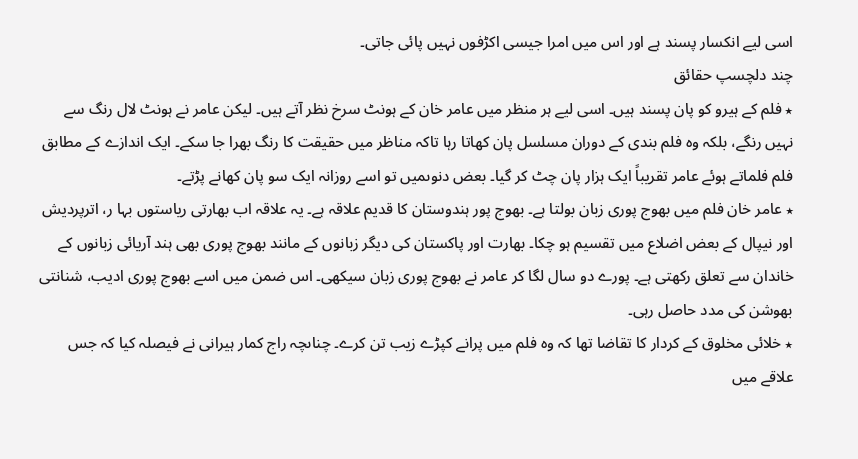اسی لیے انکسار پسند ہے اور اس میں امرا جیسی اکڑفوں نہیں پائی جاتی۔
چند دلچسپ حقائق
٭ فلم کے ہیرو کو پان پسند ہیں۔ اسی لیے ہر منظر میں عامر خان کے ہونٹ سرخ نظر آتے ہیں۔ لیکن عامر نے ہونٹ لال رنگ سے نہیں رنگے، بلکہ وہ فلم بندی کے دوران مسلسل پان کھاتا رہا تاکہ مناظر میں حقیقت کا رنگ بھرا جا سکے۔ ایک اندازے کے مطابق فلم فلماتے ہوئے عامر تقریباً ایک ہزار پان چٹ کر گیا۔ بعض دنوںمیں تو اسے روزانہ ایک سو پان کھانے پڑتے۔
٭ عامر خان فلم میں بھوج پوری زبان بولتا ہے۔ بھوج پور ہندوستان کا قدیم علاقہ ہے۔ یہ علاقہ اب بھارتی ریاستوں بہا ر، اترپردیش اور نیپال کے بعض اضلاع میں تقسیم ہو چکا۔ بھارت اور پاکستان کی دیگر زبانوں کے مانند بھوج پوری بھی ہند آریائی زبانوں کے خاندان سے تعلق رکھتی ہے۔ پورے دو سال لگا کر عامر نے بھوج پوری زبان سیکھی۔ اس ضمن میں اسے بھوج پوری ادیب، شنانتی بھوشن کی مدد حاصل رہی۔
٭ خلائی مخلوق کے کردار کا تقاضا تھا کہ وہ فلم میں پرانے کپڑے زیب تن کرے۔ چناںچہ راج کمار ہیرانی نے فیصلہ کیا کہ جس علاقے میں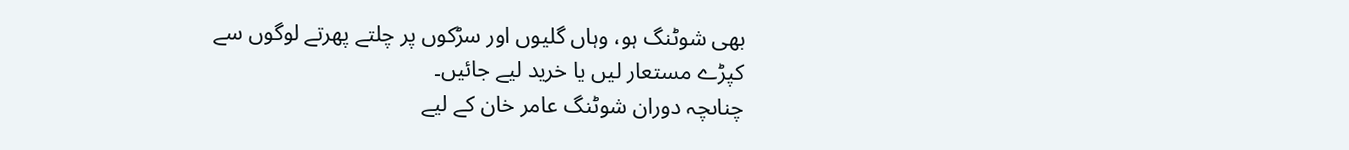بھی شوٹنگ ہو، وہاں گلیوں اور سڑکوں پر چلتے پھرتے لوگوں سے کپڑے مستعار لیں یا خرید لیے جائیں۔
چناںچہ دوران شوٹنگ عامر خان کے لیے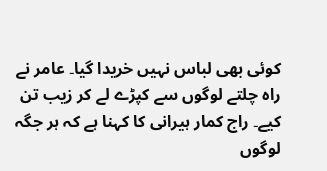کوئی بھی لباس نہیں خریدا گیا۔ عامر نے راہ چلتے لوگوں سے کپڑے لے کر زیب تن کیے۔ راج کمار ہیرانی کا کہنا ہے کہ ہر جگہ لوگوں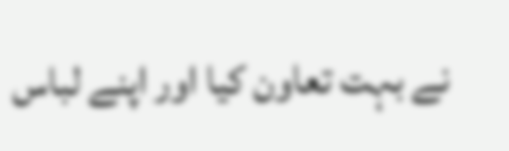نے بہت تعاون کیا اور اپنے لباس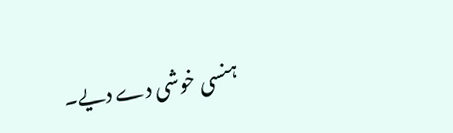ہنسی خوشی دے دیے۔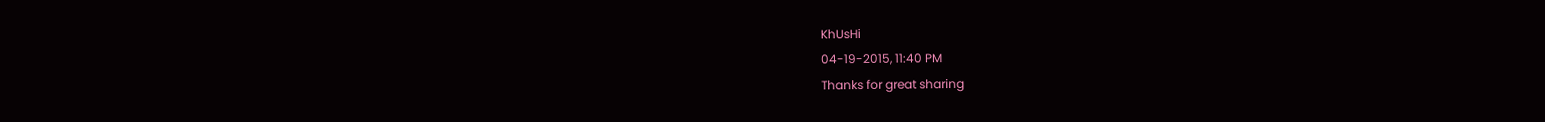KhUsHi
04-19-2015, 11:40 PM
Thanks for great sharing